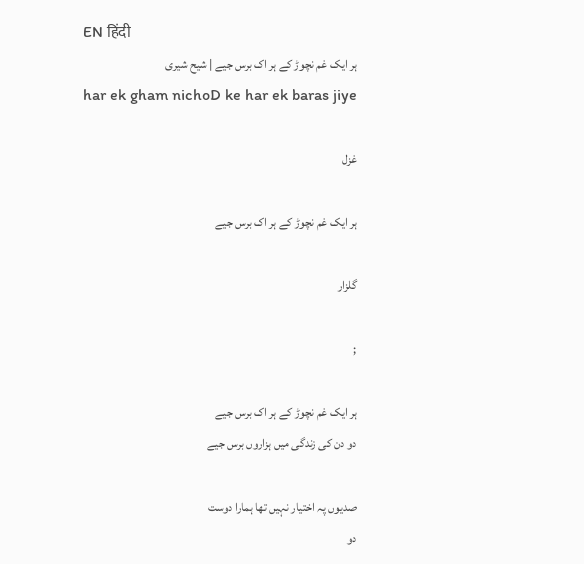EN हिंदी
ہر ایک غم نچوڑ کے ہر اک برس جیے | شیح شیری
har ek gham nichoD ke har ek baras jiye

غزل

ہر ایک غم نچوڑ کے ہر اک برس جیے

گلزار

;

ہر ایک غم نچوڑ کے ہر اک برس جیے
دو دن کی زندگی میں ہزاروں برس جیے

صدیوں پہ اختیار نہیں تھا ہمارا دوست
دو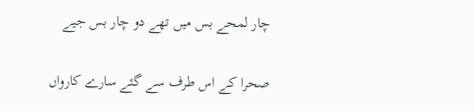چار لمحے بس میں تھے دو چار بس جیے

صحرا کے اس طرف سے گئے سارے کارواں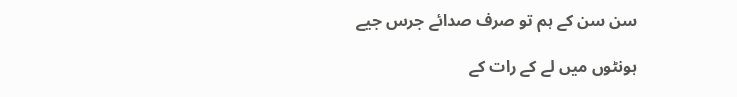سن سن کے ہم تو صرف صدائے جرس جیے

ہونٹوں میں لے کے رات کے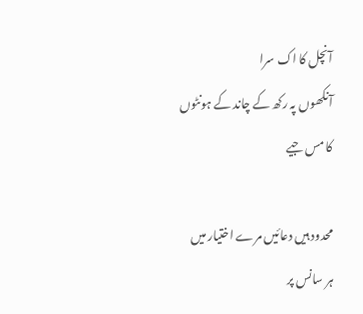آنچل کا اک سرا
آنکھوں پہ رکھ کے چاند کے ہونٹوں کا مس جیے

محدود ہیں دعائیں مرے اختیار میں
ہر سانس پر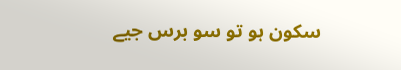سکون ہو تو سو برس جیے